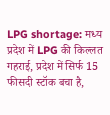LPG shortage: मध्य प्रदेश में LPG की किल्लत गहराई, प्रदेश में सिर्फ 15 फीसदी स्टॉक बचा है,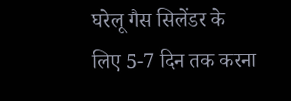घरेलू गैस सिलेंडर के लिए 5-7 दिन तक करना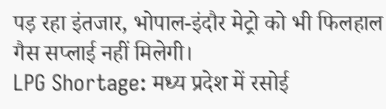पड़ रहा इंतजार, भोपाल-इंदौर मेट्रो को भी फिलहाल गैस सप्लाई नहीं मिलेगी।
LPG Shortage: मध्य प्रदेश में रसोई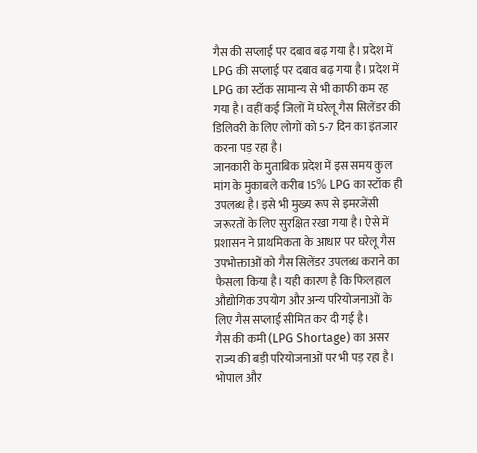गैस की सप्लाई पर दबाव बढ़ गया है। प्रदेश में LPG की सप्लाई पर दबाव बढ़ गया है। प्रदेश में LPG का स्टॉक सामान्य से भी काफी कम रह गया है। वहीं कई जिलों में घरेलू गैस सिलेंडर की डिलिवरी के लिए लोगों को 5-7 दिन का इंतजार करना पड़ रहा है।
जानकारी के मुताबिक प्रदेश में इस समय कुल मांग के मुकाबले करीब 15% LPG का स्टॉक ही उपलब्ध है। इसे भी मुख्य रूप से इमरजेंसी जरूरतों के लिए सुरक्षित रखा गया है। ऐसे में प्रशासन ने प्राथमिकता के आधार पर घरेलू गैस उपभोक्ताओं को गैस सिलेंडर उपलब्ध कराने का फैसला किया है। यही कारण है कि फिलहाल औद्योगिक उपयोग और अन्य परियोजनाओं के लिए गैस सप्लाई सीमित कर दी गई है।
गैस की कमी (LPG Shortage) का असर राज्य की बड़ी परियोजनाओं पर भी पड़ रहा है। भोपाल और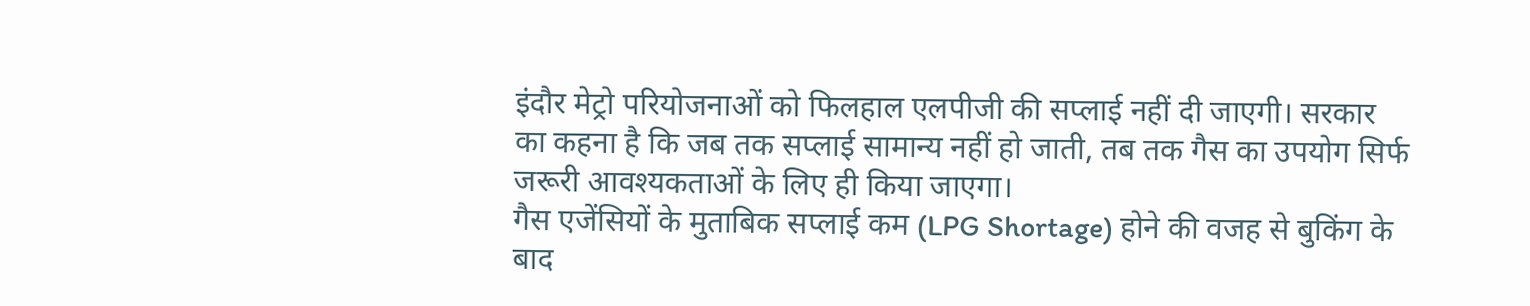इंदौर मेट्रो परियोजनाओं को फिलहाल एलपीजी की सप्लाई नहीं दी जाएगी। सरकार का कहना है कि जब तक सप्लाई सामान्य नहीं हो जाती, तब तक गैस का उपयोग सिर्फ जरूरी आवश्यकताओं के लिए ही किया जाएगा।
गैस एजेंसियों के मुताबिक सप्लाई कम (LPG Shortage) होने की वजह से बुकिंग के बाद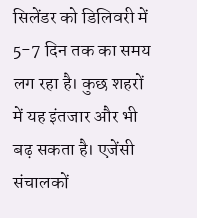सिलेंडर को डिलिवरी में 5-7 दिन तक का समय लग रहा है। कुछ शहरों में यह इंतजार और भी बढ़ सकता है। एजेंसी संचालकों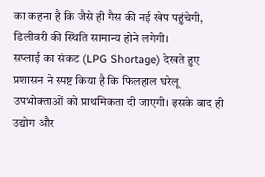का कहना है कि जैसे ही गैस की नई खेप पहुंचेगी, डिलीवरी की स्थिति सामान्य होने लगेगी।
सप्लाई का संकट (LPG Shortage) देखते हुए प्रशासन ने स्पष्ट किया है कि फिलहाल घरेलू उपभोक्ताओं को प्राथमिकता दी जाएगी। इसके बाद ही उद्योग और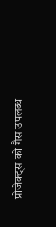प्रोजेक्ट्स को गैस उपलब्ध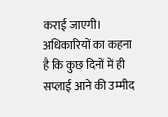कराई जाएगी। अधिकारियों का कहना है कि कुछ दिनों में ही सप्लाई आने की उम्मीद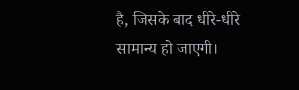है, जिसके बाद धीरे-धीरे सामान्य हो जाएगी।